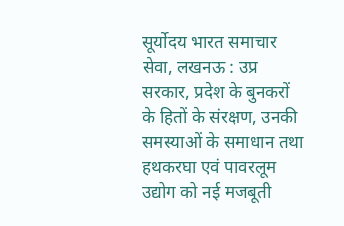सूर्योदय भारत समाचार सेवा, लखनऊ : उप्र सरकार, प्रदेश के बुनकरों के हितों के संरक्षण, उनकी समस्याओं के समाधान तथा हथकरघा एवं पावरलूम उद्योग को नई मजबूती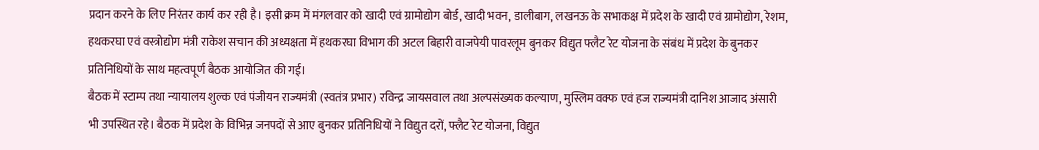प्रदान करने के लिए निरंतर कार्य कर रही है। इसी क्रम में मंगलवार को खादी एवं ग्रामोद्योग बोर्ड, खादी भवन, डालीबाग, लखनऊ के सभाकक्ष में प्रदेश के खादी एवं ग्रामोद्योग, रेशम, हथकरघा एवं वस्त्रोद्योग मंत्री राकेश सचान की अध्यक्षता में हथकरघा विभाग की अटल बिहारी वाजपेयी पावरलूम बुनकर विद्युत फ्लैट रेट योजना के संबंध में प्रदेश के बुनकर प्रतिनिधियों के साथ महत्वपूर्ण बैठक आयोजित की गई।
बैठक में स्टाम्प तथा न्यायालय शुल्क एवं पंजीयन राज्यमंत्री (स्वतंत्र प्रभार) रविन्द्र जायसवाल तथा अल्पसंख्यक कल्याण, मुस्लिम वक्फ एवं हज राज्यमंत्री दानिश आजाद अंसारी भी उपस्थित रहे। बैठक में प्रदेश के विभिन्न जनपदों से आए बुनकर प्रतिनिधियों ने विद्युत दरों, फ्लैट रेट योजना, विद्युत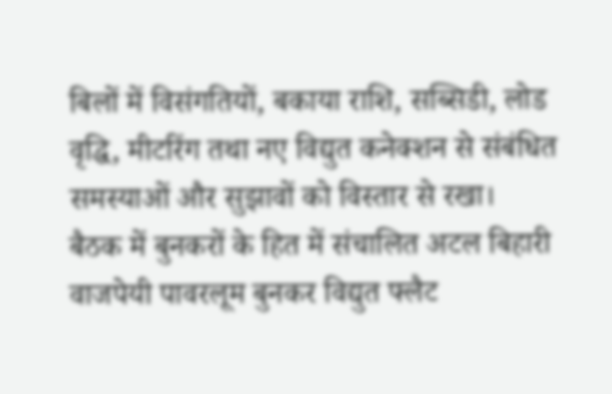बिलों में विसंगतियों, बकाया राशि, सब्सिडी, लोड वृद्धि, मीटरिंग तथा नए विद्युत कनेक्शन से संबंधित समस्याओं और सुझावों को विस्तार से रखा।
बैठक में बुनकरों के हित में संचालित अटल बिहारी वाजपेयी पावरलूम बुनकर विद्युत फ्लैट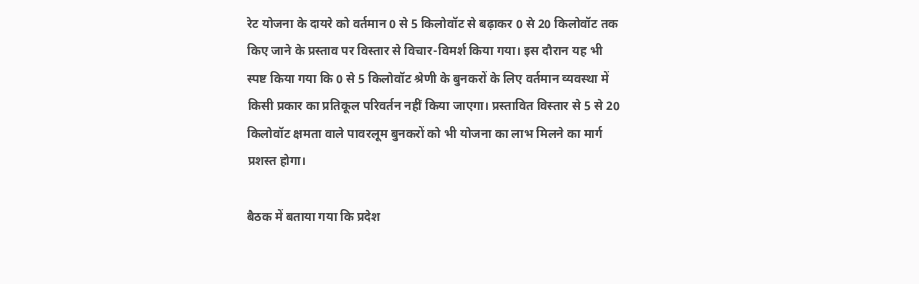रेट योजना के दायरे को वर्तमान 0 से 5 किलोवॉट से बढ़ाकर 0 से 20 किलोवॉट तक किए जाने के प्रस्ताव पर विस्तार से विचार-विमर्श किया गया। इस दौरान यह भी स्पष्ट किया गया कि 0 से 5 किलोवॉट श्रेणी के बुनकरों के लिए वर्तमान व्यवस्था में किसी प्रकार का प्रतिकूल परिवर्तन नहीं किया जाएगा। प्रस्तावित विस्तार से 5 से 20 किलोवॉट क्षमता वाले पावरलूम बुनकरों को भी योजना का लाभ मिलने का मार्ग प्रशस्त होगा।

बैठक में बताया गया कि प्रदेश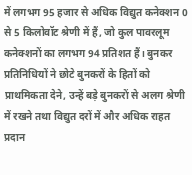में लगभग 95 हजार से अधिक विद्युत कनेक्शन 0 से 5 किलोवॉट श्रेणी में हैं, जो कुल पावरलूम कनेक्शनों का लगभग 94 प्रतिशत हैं। बुनकर प्रतिनिधियों ने छोटे बुनकरों के हितों को प्राथमिकता देने, उन्हें बड़े बुनकरों से अलग श्रेणी में रखने तथा विद्युत दरों में और अधिक राहत प्रदान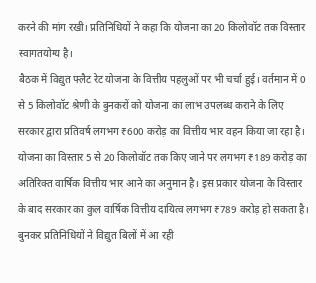करने की मांग रखी। प्रतिनिधियों ने कहा कि योजना का 20 किलोवॉट तक विस्तार स्वागतयोग्य है।
बैठक में विद्युत फ्लैट रेट योजना के वित्तीय पहलुओं पर भी चर्चा हुई। वर्तमान में 0 से 5 किलोवॉट श्रेणी के बुनकरों को योजना का लाभ उपलब्ध कराने के लिए सरकार द्वारा प्रतिवर्ष लगभग ₹600 करोड़ का वित्तीय भार वहन किया जा रहा है। योजना का विस्तार 5 से 20 किलोवॉट तक किए जाने पर लगभग ₹189 करोड़ का अतिरिक्त वार्षिक वित्तीय भार आने का अनुमान है। इस प्रकार योजना के विस्तार के बाद सरकार का कुल वार्षिक वित्तीय दायित्व लगभग ₹789 करोड़ हो सकता है।
बुनकर प्रतिनिधियों ने विद्युत बिलों में आ रही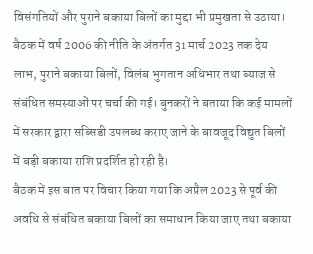विसंगतियों और पुराने बकाया बिलों का मुद्दा भी प्रमुखता से उठाया। बैठक में वर्ष 2006 की नीति के अंतर्गत 31 मार्च 2023 तक देय लाभ, पुराने बकाया बिलों, विलंब भुगतान अधिभार तथा ब्याज से संबंधित समस्याओं पर चर्चा की गई। बुनकरों ने बताया कि कई मामलों में सरकार द्वारा सब्सिडी उपलब्ध कराए जाने के बावजूद विद्युत बिलों में बड़ी बकाया राशि प्रदर्शित हो रही है।
बैठक में इस बात पर विचार किया गया कि अप्रैल 2023 से पूर्व की अवधि से संबंधित बकाया बिलों का समाधान किया जाए तथा बकाया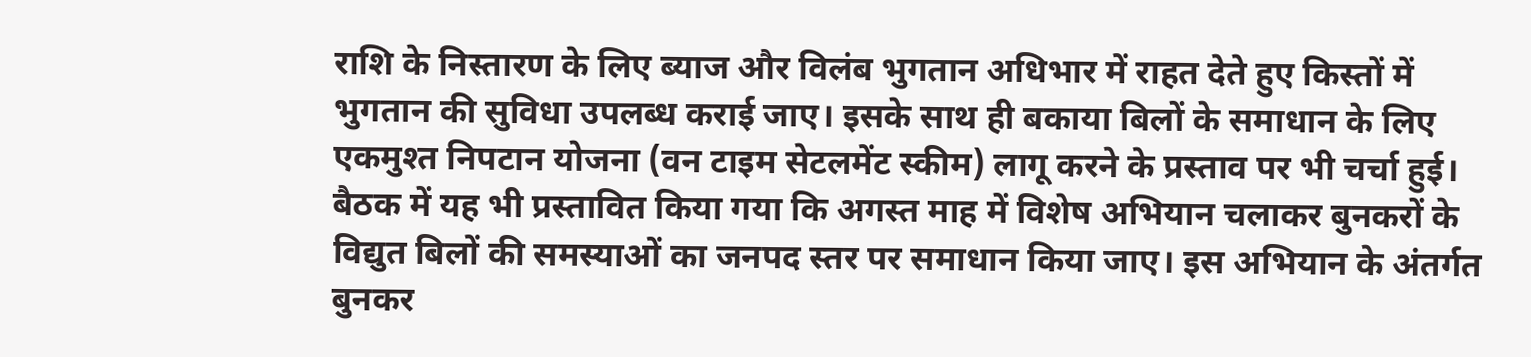राशि के निस्तारण के लिए ब्याज और विलंब भुगतान अधिभार में राहत देते हुए किस्तों में भुगतान की सुविधा उपलब्ध कराई जाए। इसके साथ ही बकाया बिलों के समाधान के लिए एकमुश्त निपटान योजना (वन टाइम सेटलमेंट स्कीम) लागू करने के प्रस्ताव पर भी चर्चा हुई।
बैठक में यह भी प्रस्तावित किया गया कि अगस्त माह में विशेष अभियान चलाकर बुनकरों के विद्युत बिलों की समस्याओं का जनपद स्तर पर समाधान किया जाए। इस अभियान के अंतर्गत बुनकर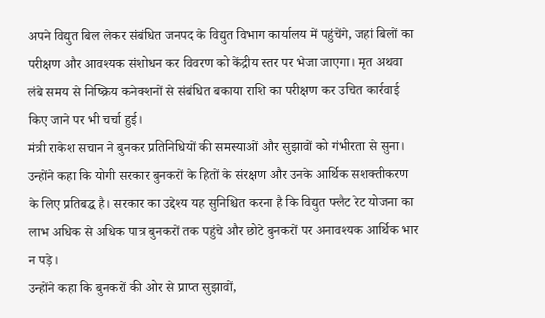अपने विद्युत बिल लेकर संबंधित जनपद के विद्युत विभाग कार्यालय में पहुंचेंगे, जहां बिलों का परीक्षण और आवश्यक संशोधन कर विवरण को केंद्रीय स्तर पर भेजा जाएगा। मृत अथवा लंबे समय से निष्क्रिय कनेक्शनों से संबंधित बकाया राशि का परीक्षण कर उचित कार्रवाई किए जाने पर भी चर्चा हुई।
मंत्री राकेश सचान ने बुनकर प्रतिनिधियों की समस्याओं और सुझावों को गंभीरता से सुना। उन्होंने कहा कि योगी सरकार बुनकरों के हितों के संरक्षण और उनके आर्थिक सशक्तीकरण के लिए प्रतिबद्ध है। सरकार का उद्देश्य यह सुनिश्चित करना है कि विद्युत फ्लैट रेट योजना का लाभ अधिक से अधिक पात्र बुनकरों तक पहुंचे और छोटे बुनकरों पर अनावश्यक आर्थिक भार न पड़े।
उन्होंने कहा कि बुनकरों की ओर से प्राप्त सुझावों,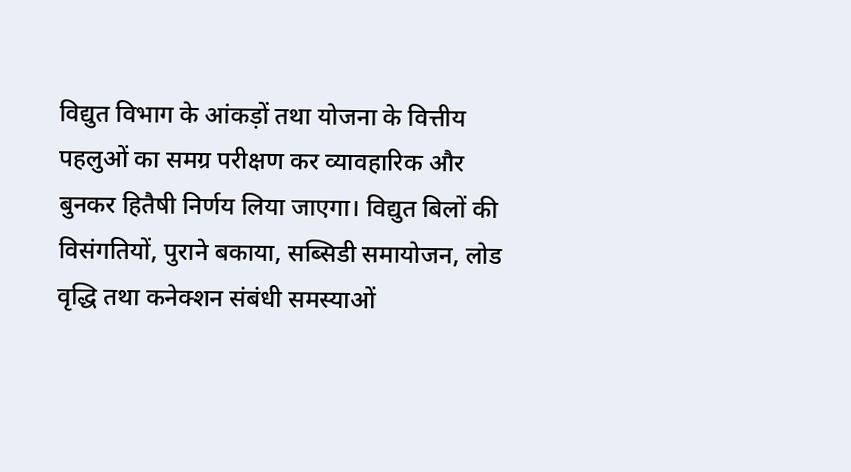विद्युत विभाग के आंकड़ों तथा योजना के वित्तीय पहलुओं का समग्र परीक्षण कर व्यावहारिक और बुनकर हितैषी निर्णय लिया जाएगा। विद्युत बिलों की विसंगतियों, पुराने बकाया, सब्सिडी समायोजन, लोड वृद्धि तथा कनेक्शन संबंधी समस्याओं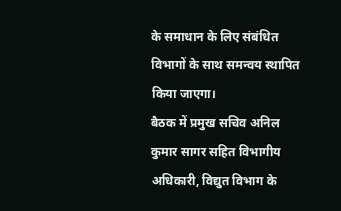के समाधान के लिए संबंधित विभागों के साथ समन्वय स्थापित किया जाएगा।
बैठक में प्रमुख सचिव अनिल कुमार सागर सहित विभागीय अधिकारी, विद्युत विभाग के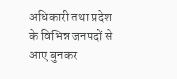अधिकारी तथा प्रदेश के विभिन्न जनपदों से आए बुनकर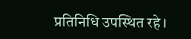प्रतिनिधि उपस्थित रहे।